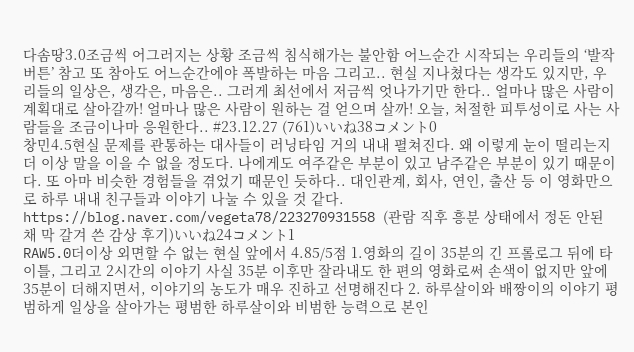다솜땅3.0조금씩 어그러지는 상황 조금씩 침식해가는 불안함 어느순간 시작되는 우리들의 ‘발작버튼’ 참고 또 참아도 어느순간에야 폭발하는 마음 그리고.. 현실 지나쳤다는 생각도 있지만, 우리들의 일상은, 생각은, 마음은.. 그러게 최선에서 저금씩 엇나가기만 한다.. 얼마나 많은 사람이 계획대로 살아갈까! 얼마나 많은 사람이 원하는 걸 얻으며 살까! 오늘, 처절한 피투성이로 사는 사람들을 조금이나마 응원한다.. #23.12.27 (761)いいね38コメント0
창민4.5현실 문제를 관통하는 대사들이 러닝타임 거의 내내 펼쳐진다. 왜 이렇게 눈이 떨리는지 더 이상 말을 이을 수 없을 정도다. 나에게도 여주같은 부분이 있고 남주같은 부분이 있기 때문이다. 또 아마 비슷한 경험들을 겪었기 때문인 듯하다.. 대인관계, 회사, 연인, 출산 등 이 영화만으로 하루 내내 친구들과 이야기 나눌 수 있을 것 같다. https://blog.naver.com/vegeta78/223270931558 (관람 직후 흥분 상태에서 정돈 안된 채 막 갈겨 쓴 감상 후기)いいね24コメント1
RAW5.0더이상 외면할 수 없는 현실 앞에서 4.85/5점 1.영화의 길이 35분의 긴 프롤로그 뒤에 타이틀, 그리고 2시간의 이야기 사실 35분 이후만 잘라내도 한 편의 영화로써 손색이 없지만 앞에 35분이 더해지면서, 이야기의 농도가 매우 진하고 선명해진다 2. 하루살이와 배짱이의 이야기 평범하게 일상을 살아가는 평범한 하루살이와 비범한 능력으로 본인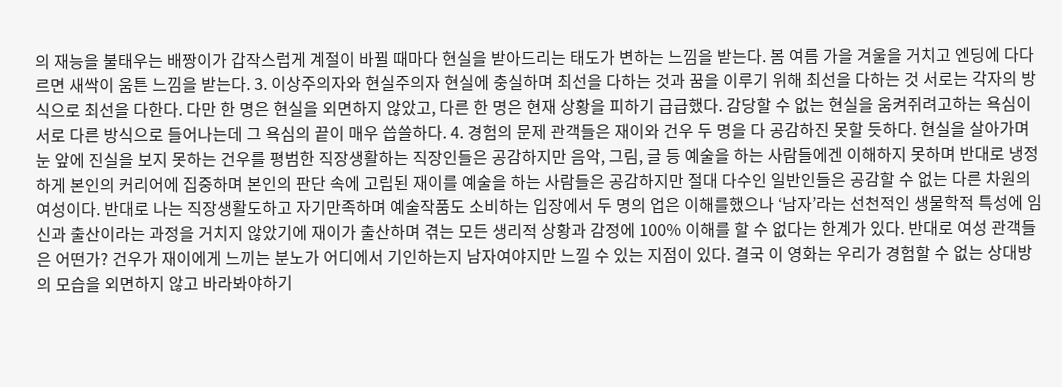의 재능을 불태우는 배짱이가 갑작스럽게 계절이 바뀔 때마다 현실을 받아드리는 태도가 변하는 느낌을 받는다. 봄 여름 가을 겨울을 거치고 엔딩에 다다르면 새싹이 움튼 느낌을 받는다. 3. 이상주의자와 현실주의자 현실에 충실하며 최선을 다하는 것과 꿈을 이루기 위해 최선을 다하는 것 서로는 각자의 방식으로 최선을 다한다. 다만 한 명은 현실을 외면하지 않았고, 다른 한 명은 현재 상황을 피하기 급급했다. 감당할 수 없는 현실을 움켜쥐려고하는 욕심이 서로 다른 방식으로 들어나는데 그 욕심의 끝이 매우 씁쓸하다. 4. 경험의 문제 관객들은 재이와 건우 두 명을 다 공감하진 못할 듯하다. 현실을 살아가며 눈 앞에 진실을 보지 못하는 건우를 평범한 직장생활하는 직장인들은 공감하지만 음악, 그림, 글 등 예술을 하는 사람들에겐 이해하지 못하며 반대로 냉정하게 본인의 커리어에 집중하며 본인의 판단 속에 고립된 재이를 예술을 하는 사람들은 공감하지만 절대 다수인 일반인들은 공감할 수 없는 다른 차원의 여성이다. 반대로 나는 직장생활도하고 자기만족하며 예술작품도 소비하는 입장에서 두 명의 업은 이해를했으나 ‘남자’라는 선천적인 생물학적 특성에 임신과 출산이라는 과정을 거치지 않았기에 재이가 출산하며 겪는 모든 생리적 상황과 감정에 100% 이해를 할 수 없다는 한계가 있다. 반대로 여성 관객들은 어떤가? 건우가 재이에게 느끼는 분노가 어디에서 기인하는지 남자여야지만 느낄 수 있는 지점이 있다. 결국 이 영화는 우리가 경험할 수 없는 상대방의 모습을 외면하지 않고 바라봐야하기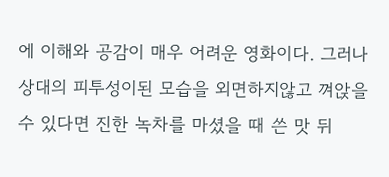에 이해와 공감이 매우 어려운 영화이다. 그러나 상대의 피투성이된 모습을 외면하지않고 껴앉을 수 있다면 진한 녹차를 마셨을 때 쓴 맛 뒤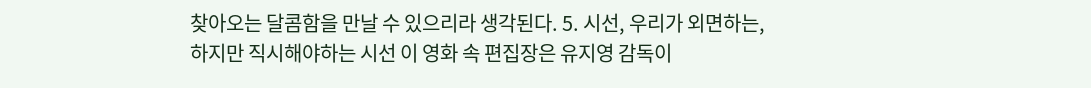찾아오는 달콤함을 만날 수 있으리라 생각된다. 5. 시선, 우리가 외면하는, 하지만 직시해야하는 시선 이 영화 속 편집장은 유지영 감독이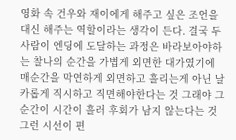영화 속 건우와 재이에게 해주고 싶은 조언을 대신 해주는 역할이라는 생각이 든다. 결국 두 사람이 엔딩에 도달하는 과정은 바라보아야하는 찰나의 순간을 가볍게 외면한 대가였기에 매순간을 막연하게 외면하고 흘리는게 아닌 날카롭게 직시하고 직면해야한다는 것 그래야 그 순간이 시간이 흘러 후회가 남지 않는다는 것 그런 시선이 편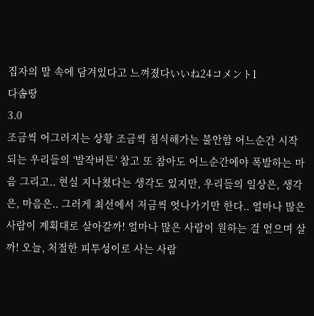집자의 말 속에 담겨있다고 느껴졌다いいね24コメント1
다솜땅
3.0
조금씩 어그러지는 상황 조금씩 침식해가는 불안함 어느순간 시작되는 우리들의 ‘발작버튼’ 참고 또 참아도 어느순간에야 폭발하는 마음 그리고.. 현실 지나쳤다는 생각도 있지만, 우리들의 일상은, 생각은, 마음은.. 그러게 최선에서 저금씩 엇나가기만 한다.. 얼마나 많은 사람이 계획대로 살아갈까! 얼마나 많은 사람이 원하는 걸 얻으며 살까! 오늘, 처절한 피투성이로 사는 사람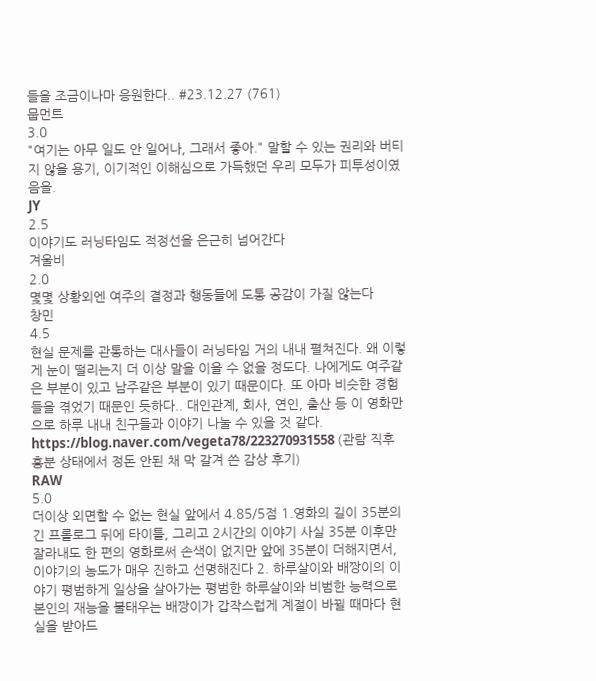들을 조금이나마 응원한다.. #23.12.27 (761)
뭅먼트
3.0
"여기는 아무 일도 안 일어나, 그래서 좋아." 말할 수 있는 권리와 버티지 않을 용기, 이기적인 이해심으로 가득했던 우리 모두가 피투성이였음을.
JY
2.5
이야기도 러닝타임도 적정선을 은근히 넘어간다
겨울비
2.0
몇몇 상황외엔 여주의 결정과 행동들에 도통 공감이 가질 않는다
창민
4.5
현실 문제를 관통하는 대사들이 러닝타임 거의 내내 펼쳐진다. 왜 이렇게 눈이 떨리는지 더 이상 말을 이을 수 없을 정도다. 나에게도 여주같은 부분이 있고 남주같은 부분이 있기 때문이다. 또 아마 비슷한 경험들을 겪었기 때문인 듯하다.. 대인관계, 회사, 연인, 출산 등 이 영화만으로 하루 내내 친구들과 이야기 나눌 수 있을 것 같다. https://blog.naver.com/vegeta78/223270931558 (관람 직후 흥분 상태에서 정돈 안된 채 막 갈겨 쓴 감상 후기)
RAW
5.0
더이상 외면할 수 없는 현실 앞에서 4.85/5점 1.영화의 길이 35분의 긴 프롤로그 뒤에 타이틀, 그리고 2시간의 이야기 사실 35분 이후만 잘라내도 한 편의 영화로써 손색이 없지만 앞에 35분이 더해지면서, 이야기의 농도가 매우 진하고 선명해진다 2. 하루살이와 배짱이의 이야기 평범하게 일상을 살아가는 평범한 하루살이와 비범한 능력으로 본인의 재능을 불태우는 배짱이가 갑작스럽게 계절이 바뀔 때마다 현실을 받아드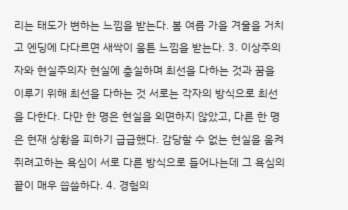리는 태도가 변하는 느낌을 받는다. 봄 여름 가을 겨울을 거치고 엔딩에 다다르면 새싹이 움튼 느낌을 받는다. 3. 이상주의자와 현실주의자 현실에 충실하며 최선을 다하는 것과 꿈을 이루기 위해 최선을 다하는 것 서로는 각자의 방식으로 최선을 다한다. 다만 한 명은 현실을 외면하지 않았고, 다른 한 명은 현재 상황을 피하기 급급했다. 감당할 수 없는 현실을 움켜쥐려고하는 욕심이 서로 다른 방식으로 들어나는데 그 욕심의 끝이 매우 씁쓸하다. 4. 경험의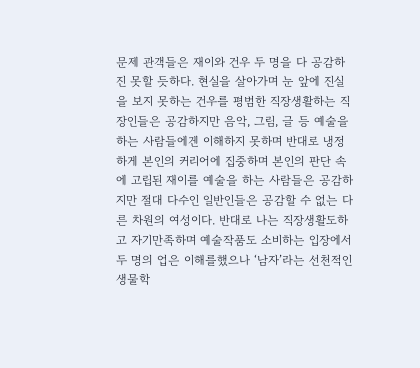문제 관객들은 재이와 건우 두 명을 다 공감하진 못할 듯하다. 현실을 살아가며 눈 앞에 진실을 보지 못하는 건우를 평범한 직장생활하는 직장인들은 공감하지만 음악, 그림, 글 등 예술을 하는 사람들에겐 이해하지 못하며 반대로 냉정하게 본인의 커리어에 집중하며 본인의 판단 속에 고립된 재이를 예술을 하는 사람들은 공감하지만 절대 다수인 일반인들은 공감할 수 없는 다른 차원의 여성이다. 반대로 나는 직장생활도하고 자기만족하며 예술작품도 소비하는 입장에서 두 명의 업은 이해를했으나 ‘남자’라는 선천적인 생물학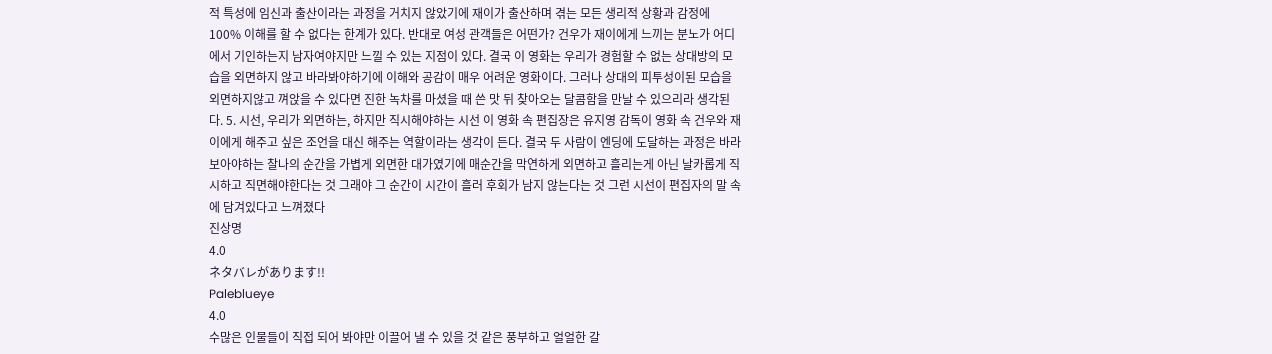적 특성에 임신과 출산이라는 과정을 거치지 않았기에 재이가 출산하며 겪는 모든 생리적 상황과 감정에 100% 이해를 할 수 없다는 한계가 있다. 반대로 여성 관객들은 어떤가? 건우가 재이에게 느끼는 분노가 어디에서 기인하는지 남자여야지만 느낄 수 있는 지점이 있다. 결국 이 영화는 우리가 경험할 수 없는 상대방의 모습을 외면하지 않고 바라봐야하기에 이해와 공감이 매우 어려운 영화이다. 그러나 상대의 피투성이된 모습을 외면하지않고 껴앉을 수 있다면 진한 녹차를 마셨을 때 쓴 맛 뒤 찾아오는 달콤함을 만날 수 있으리라 생각된다. 5. 시선, 우리가 외면하는, 하지만 직시해야하는 시선 이 영화 속 편집장은 유지영 감독이 영화 속 건우와 재이에게 해주고 싶은 조언을 대신 해주는 역할이라는 생각이 든다. 결국 두 사람이 엔딩에 도달하는 과정은 바라보아야하는 찰나의 순간을 가볍게 외면한 대가였기에 매순간을 막연하게 외면하고 흘리는게 아닌 날카롭게 직시하고 직면해야한다는 것 그래야 그 순간이 시간이 흘러 후회가 남지 않는다는 것 그런 시선이 편집자의 말 속에 담겨있다고 느껴졌다
진상명
4.0
ネタバレがあります!!
Paleblueye
4.0
수많은 인물들이 직접 되어 봐야만 이끌어 낼 수 있을 것 같은 풍부하고 얼얼한 갈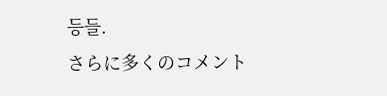등들.
さらに多くのコメント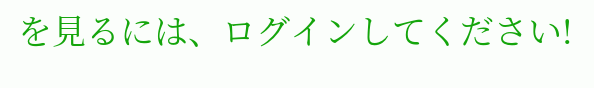を見るには、ログインしてください!